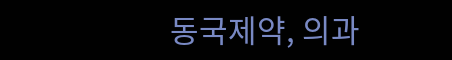동국제약, 의과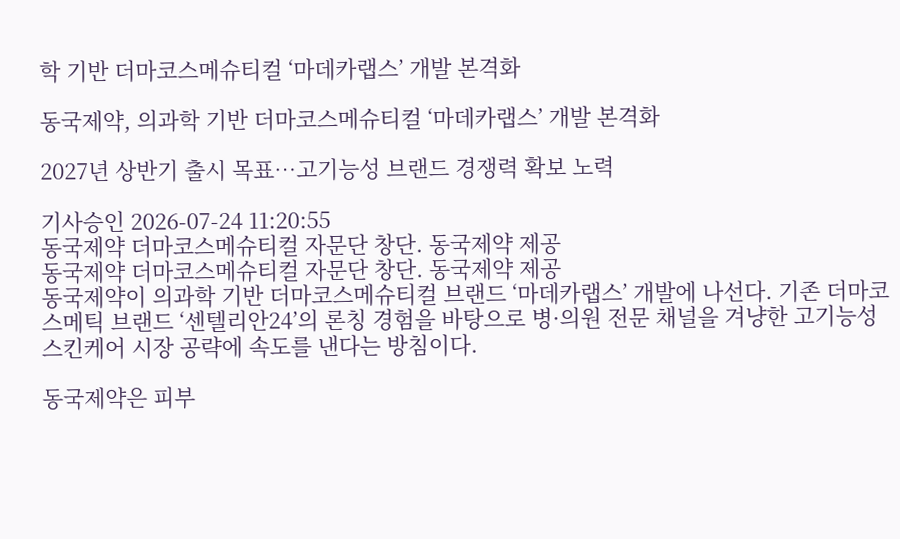학 기반 더마코스메슈티컬 ‘마데카랩스’ 개발 본격화

동국제약, 의과학 기반 더마코스메슈티컬 ‘마데카랩스’ 개발 본격화

2027년 상반기 출시 목표…고기능성 브랜드 경쟁력 확보 노력

기사승인 2026-07-24 11:20:55
동국제약 더마코스메슈티컬 자문단 창단. 동국제약 제공
동국제약 더마코스메슈티컬 자문단 창단. 동국제약 제공
동국제약이 의과학 기반 더마코스메슈티컬 브랜드 ‘마데카랩스’ 개발에 나선다. 기존 더마코스메틱 브랜드 ‘센텔리안24’의 론칭 경험을 바탕으로 병·의원 전문 채널을 겨냥한 고기능성 스킨케어 시장 공략에 속도를 낸다는 방침이다.

동국제약은 피부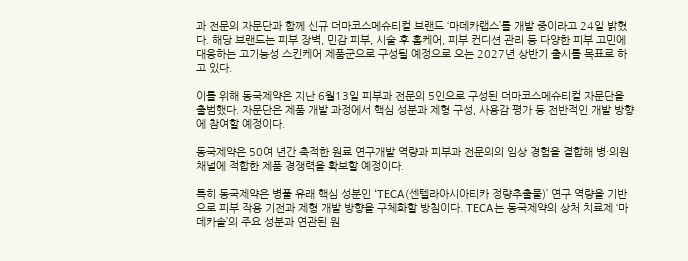과 전문의 자문단과 함께 신규 더마코스메슈티컬 브랜드 ‘마데카랩스’를 개발 중이라고 24일 밝혔다. 해당 브랜드는 피부 장벽, 민감 피부, 시술 후 홈케어, 피부 컨디션 관리 등 다양한 피부 고민에 대응하는 고기능성 스킨케어 제품군으로 구성될 예정으로 오는 2027년 상반기 출시를 목표로 하고 있다.

이를 위해 동국제약은 지난 6월13일 피부과 전문의 5인으로 구성된 더마코스메슈티컬 자문단을 출범했다. 자문단은 제품 개발 과정에서 핵심 성분과 제형 구성, 사용감 평가 등 전반적인 개발 방향에 참여할 예정이다.

동국제약은 50여 년간 축적한 원료 연구개발 역량과 피부과 전문의의 임상 경험을 결합해 병·의원 채널에 적합한 제품 경쟁력을 확보할 예정이다.

특히 동국제약은 병풀 유래 핵심 성분인 ‘TECA(센텔라아시아티카 정량추출물)’ 연구 역량을 기반으로 피부 작용 기전과 제형 개발 방향을 구체화할 방침이다. TECA는 동국제약의 상처 치료제 ‘마데카솔’의 주요 성분과 연관된 원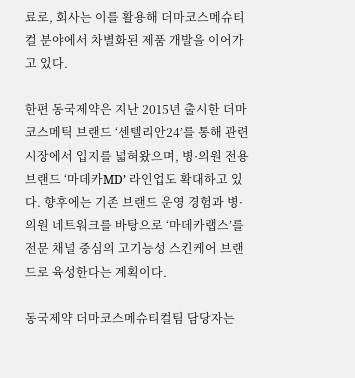료로, 회사는 이를 활용해 더마코스메슈티컬 분야에서 차별화된 제품 개발을 이어가고 있다.

한편 동국제약은 지난 2015년 출시한 더마코스메틱 브랜드 ‘센텔리안24’를 통해 관련 시장에서 입지를 넓혀왔으며, 병·의원 전용 브랜드 ‘마데카MD’ 라인업도 확대하고 있다. 향후에는 기존 브랜드 운영 경험과 병·의원 네트워크를 바탕으로 ‘마데카랩스’를 전문 채널 중심의 고기능성 스킨케어 브랜드로 육성한다는 계획이다.

동국제약 더마코스메슈티컬팀 담당자는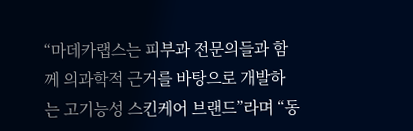“마데카랩스는 피부과 전문의들과 함께 의과학적 근거를 바탕으로 개발하는 고기능성 스킨케어 브랜드”라며 “동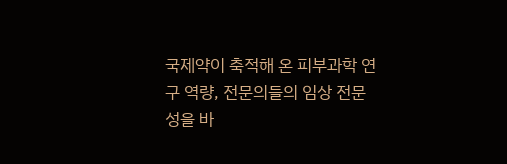국제약이 축적해 온 피부과학 연구 역량, 전문의들의 임상 전문성을 바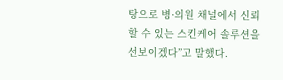탕으로 병·의원 채널에서 신뢰할 수 있는 스킨케어 솔루션을 선보이겠다”고 말했다.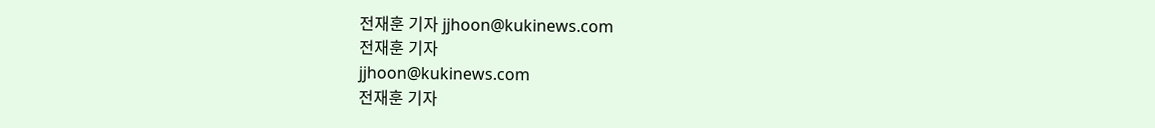전재훈 기자 jjhoon@kukinews.com
전재훈 기자
jjhoon@kukinews.com
전재훈 기자